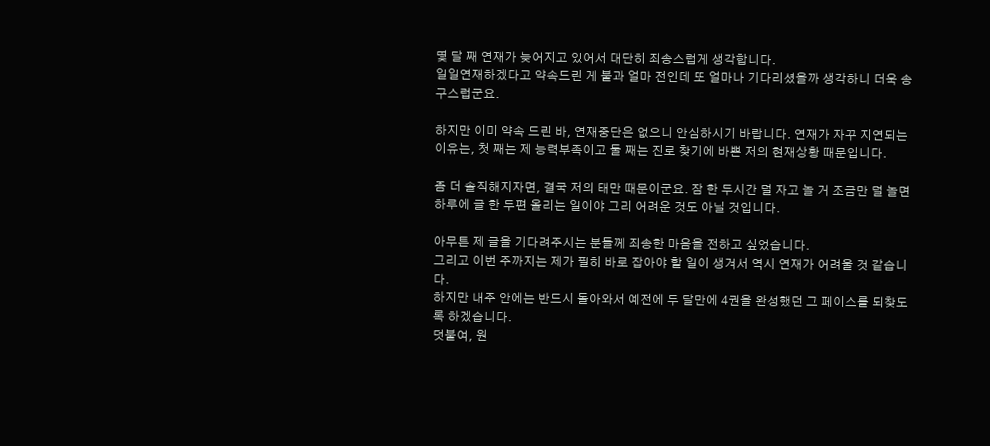몇 달 째 연재가 늦어지고 있어서 대단히 죄송스럽게 생각합니다.
일일연재하겠다고 약속드린 게 불과 얼마 전인데 또 얼마나 기다리셨을까 생각하니 더욱 송구스럽군요.

하지만 이미 약속 드린 바, 연재중단은 없으니 안심하시기 바랍니다. 연재가 자꾸 지연되는 이유는, 첫 째는 제 능력부족이고 둘 째는 진로 찾기에 바쁜 저의 현재상황 때문입니다.

좀 더 솔직해지자면, 결국 저의 태만 때문이군요. 잠 한 두시간 덜 자고 놀 거 조금만 덜 놀면 하루에 글 한 두편 올리는 일이야 그리 어려운 것도 아닐 것입니다.

아무튼 제 글을 기다려주시는 분들께 죄송한 마음을 전하고 싶었습니다.
그리고 이번 주까지는 제가 필히 바로 잡아야 할 일이 생겨서 역시 연재가 어려울 것 같습니다.
하지만 내주 안에는 반드시 돌아와서 예전에 두 달만에 4권을 완성했던 그 페이스를 되찾도록 하겠습니다.
덧붙여, 원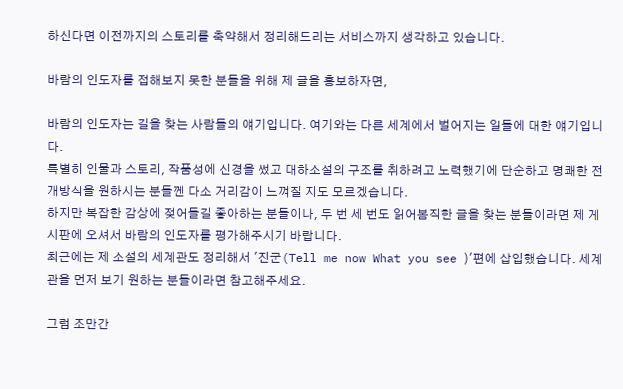하신다면 이전까지의 스토리를 축약해서 정리해드리는 서비스까지 생각하고 있습니다.

바람의 인도자를 접해보지 못한 분들을 위해 제 글을 홍보하자면,

바람의 인도자는 길을 찾는 사람들의 얘기입니다. 여기와는 다른 세계에서 벌어지는 일들에 대한 얘기입니다.
특별히 인물과 스토리, 작품성에 신경을 썼고 대하소설의 구조를 취하려고 노력했기에 단순하고 명쾌한 전개방식을 원하시는 분들껜 다소 거리감이 느껴질 지도 모르겠습니다.
하지만 복잡한 감상에 젖어들길 좋아하는 분들이나, 두 번 세 번도 읽어봄직한 글을 찾는 분들이라면 제 게시판에 오셔서 바람의 인도자를 평가해주시기 바랍니다.
최근에는 제 소설의 세계관도 정리해서 '진군(Tell me now What you see )'편에 삽입했습니다. 세계관을 먼저 보기 원하는 분들이라면 참고해주세요.

그럼 조만간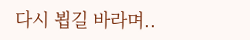다시 뵙길 바라며..